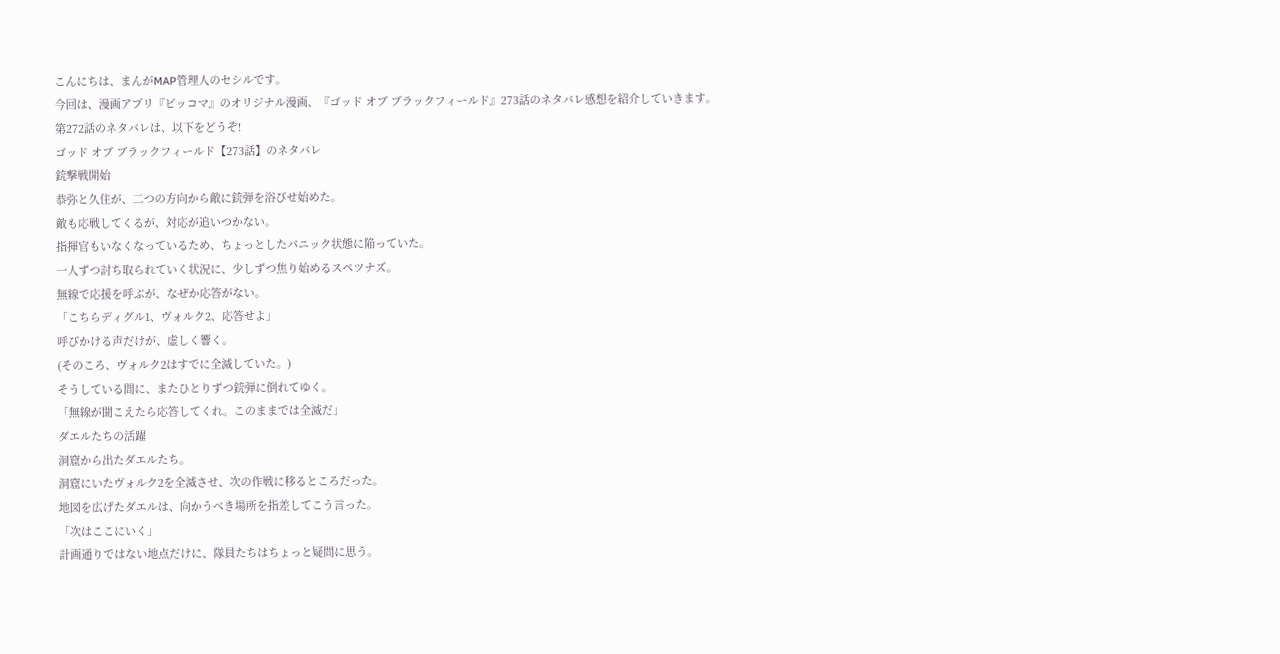こんにちは、まんがMAP管理人のセシルです。
今回は、漫画アプリ『ピッコマ』のオリジナル漫画、『ゴッド オブ ブラックフィールド』273話のネタバレ感想を紹介していきます。
第272話のネタバレは、以下をどうぞ!
ゴッド オブ ブラックフィールド【273話】のネタバレ
銃撃戦開始
恭弥と久住が、二つの方向から敵に銃弾を浴びせ始めた。
敵も応戦してくるが、対応が追いつかない。
指揮官もいなくなっているため、ちょっとしたパニック状態に陥っていた。
一人ずつ討ち取られていく状況に、少しずつ焦り始めるスペツナズ。
無線で応援を呼ぶが、なぜか応答がない。
「こちらディグル1、ヴォルク2、応答せよ」
呼びかける声だけが、虚しく響く。
(そのころ、ヴォルク2はすでに全滅していた。)
そうしている間に、またひとりずつ銃弾に倒れてゆく。
「無線が聞こえたら応答してくれ。このままでは全滅だ」
ダエルたちの活躍
洞窟から出たダエルたち。
洞窟にいたヴォルク2を全滅させ、次の作戦に移るところだった。
地図を広げたダエルは、向かうべき場所を指差してこう言った。
「次はここにいく」
計画通りではない地点だけに、隊員たちはちょっと疑問に思う。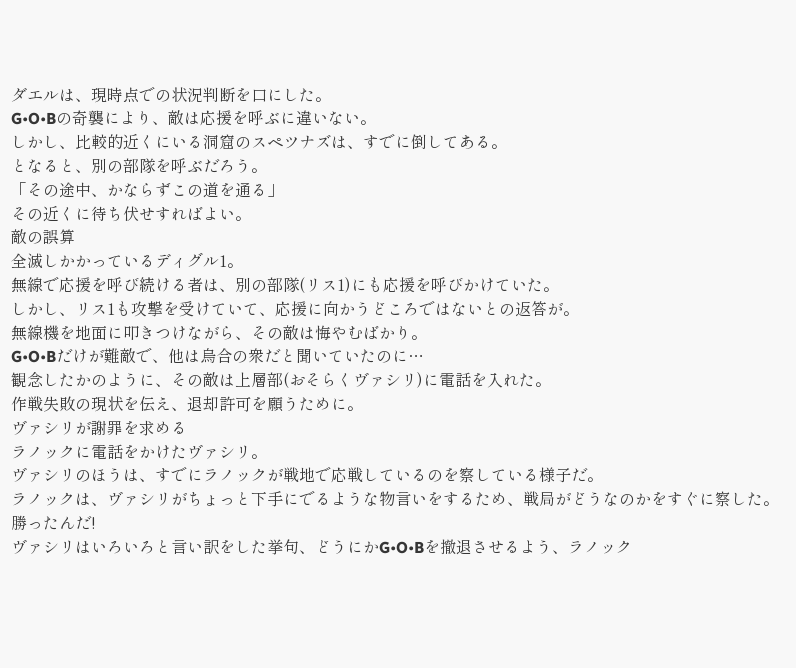ダエルは、現時点での状況判断を口にした。
G•O•Bの奇襲により、敵は応援を呼ぶに違いない。
しかし、比較的近くにいる洞窟のスペツナズは、すでに倒してある。
となると、別の部隊を呼ぶだろう。
「その途中、かならずこの道を通る」
その近くに待ち伏せすればよい。
敵の誤算
全滅しかかっているディグル1。
無線で応援を呼び続ける者は、別の部隊(リス1)にも応援を呼びかけていた。
しかし、リス1も攻撃を受けていて、応援に向かうどころではないとの返答が。
無線機を地面に叩きつけながら、その敵は悔やむばかり。
G•O•Bだけが難敵で、他は烏合の衆だと聞いていたのに…
観念したかのように、その敵は上層部(おそらくヴァシリ)に電話を入れた。
作戦失敗の現状を伝え、退却許可を願うために。
ヴァシリが謝罪を求める
ラノックに電話をかけたヴァシリ。
ヴァシリのほうは、すでにラノックが戦地で応戦しているのを察している様子だ。
ラノックは、ヴァシリがちょっと下手にでるような物言いをするため、戦局がどうなのかをすぐに察した。
勝ったんだ!
ヴァシリはいろいろと言い訳をした挙句、どうにかG•O•Bを撤退させるよう、ラノック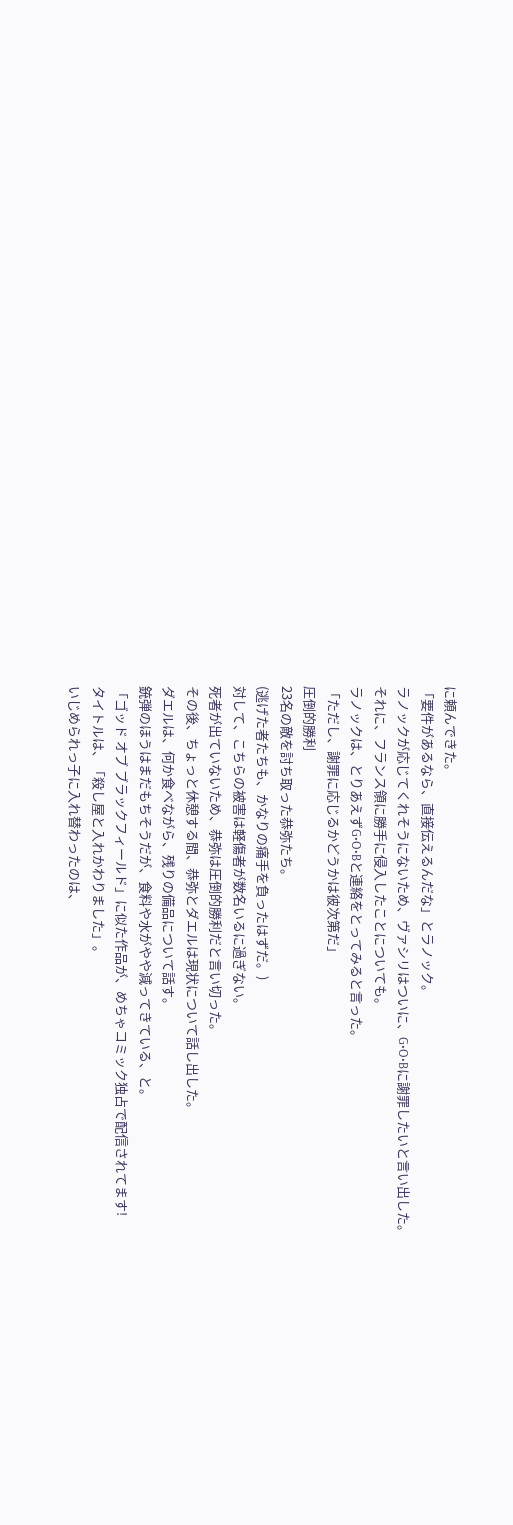に頼んできた。
「要件があるなら、直接伝えるんだな」とラノック。
ラノックが応じてくれそうにないため、ヴァシリはついに、G•O•Bに謝罪したいと言い出した。
それに、フランス領に勝手に侵入したことについても。
ラノックは、とりあえずG•O•Bと連絡をとってみると言った。
「ただし、謝罪に応じるかどうかは彼次第だ」
圧倒的勝利
23名の敵を討ち取った恭弥たち。
(逃げた者たちも、かなりの痛手を負ったはずだ。)
対して、こちらの被害は軽傷者が数名いるに過ぎない。
死者が出ていないため、恭弥は圧倒的勝利だと言い切った。
その後、ちょっと休憩する間、恭弥とダエルは現状について話し出した。
ダエルは、何か食べながら、残りの備品について話す。
銃弾のほうはまだもちそうだが、食料や水がやや減ってきている、と。
「ゴッド オブ ブラックフィールド」に似た作品が、めちゃコミック独占で配信されてます!
タイトルは、「殺し屋と入れかわりました」。
いじめられっ子に入れ替わったのは、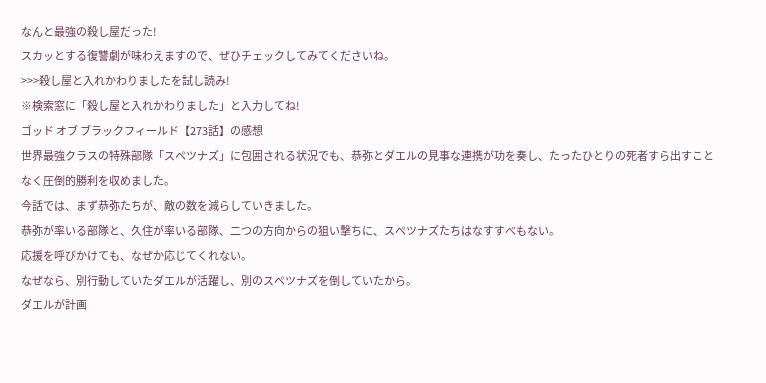なんと最強の殺し屋だった!
スカッとする復讐劇が味わえますので、ぜひチェックしてみてくださいね。
>>>殺し屋と入れかわりましたを試し読み!
※検索窓に「殺し屋と入れかわりました」と入力してね!
ゴッド オブ ブラックフィールド【273話】の感想
世界最強クラスの特殊部隊「スペツナズ」に包囲される状況でも、恭弥とダエルの見事な連携が功を奏し、たったひとりの死者すら出すことなく圧倒的勝利を収めました。
今話では、まず恭弥たちが、敵の数を減らしていきました。
恭弥が率いる部隊と、久住が率いる部隊、二つの方向からの狙い撃ちに、スペツナズたちはなすすべもない。
応援を呼びかけても、なぜか応じてくれない。
なぜなら、別行動していたダエルが活躍し、別のスペツナズを倒していたから。
ダエルが計画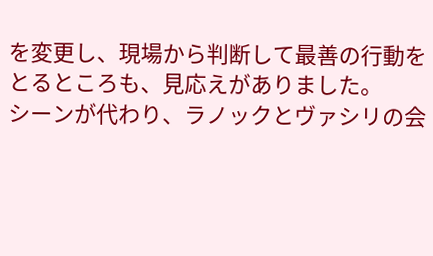を変更し、現場から判断して最善の行動をとるところも、見応えがありました。
シーンが代わり、ラノックとヴァシリの会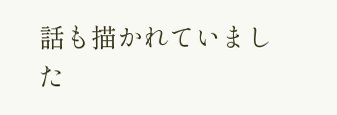話も描かれていました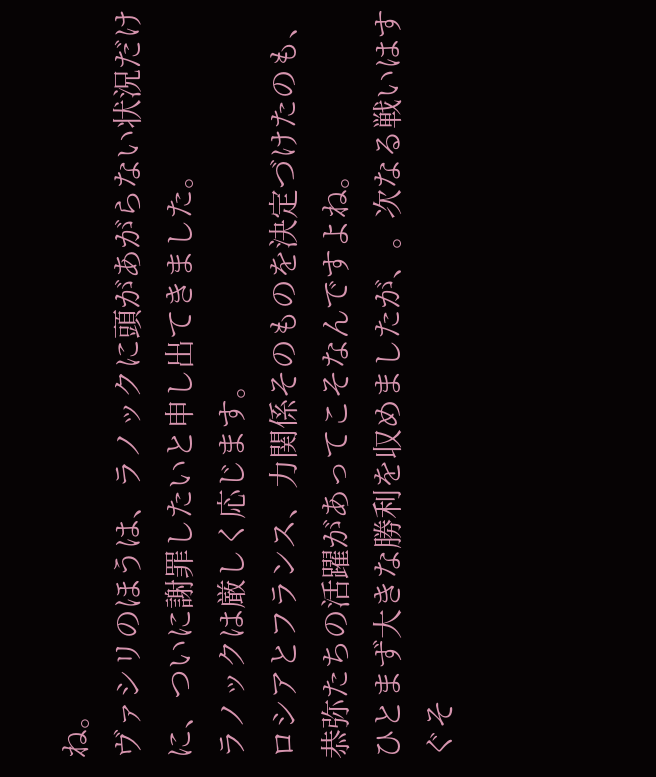ね。
ヴァシリのほうは、ラノックに頭があがらない状況だけに、ついに謝罪したいと申し出てきました。
ラノックは厳しく応じます。
ロシアとフランス、力関係そのものを決定づけたのも、恭弥たちの活躍があってこそなんですよね。
ひとまず大きな勝利を収めましたが、。次なる戦いはすぐそ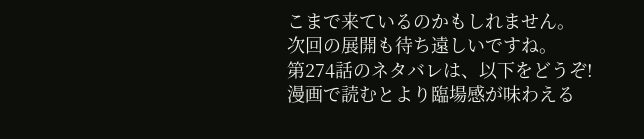こまで来ているのかもしれません。
次回の展開も待ち遠しいですね。
第274話のネタバレは、以下をどうぞ!
漫画で読むとより臨場感が味わえる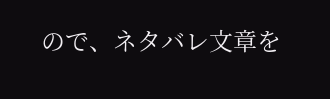ので、ネタバレ文章を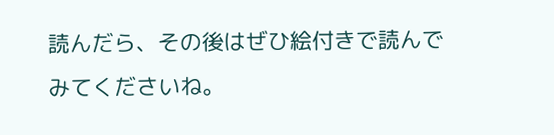読んだら、その後はぜひ絵付きで読んでみてくださいね。